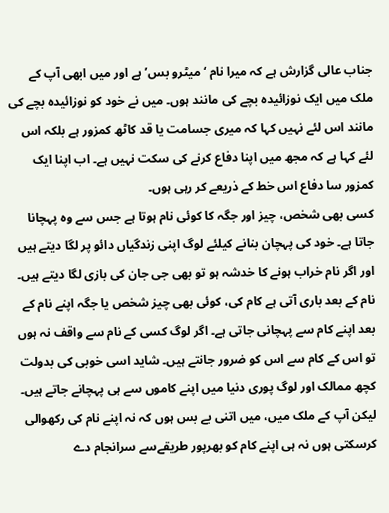جناب عالی گزارش ہے کہ میرا نام ‘میٹرو بس’ ہے اور میں ابھی آپ کے ملک میں ایک نوزائیدہ بچے کی مانند ہوں۔ میں نے خود کو نوزائیدہ بچے کی مانند اس لئے نہیں کہا کہ میری جسامت یا قد کاٹھ کمزور ہے بلکہ اس لئے کہا ہے کہ مجھ میں اپنا دفاع کرنے کی سکت نہیں ہے۔ اب اپنا ایک کمزور سا دفاع اس خط کے ذریعے کر رہی ہوں۔
کسی بھی شخص، چیز اور جگہ کا کوئی نام ہوتا ہے جس سے وہ پہچانا جاتا ہے۔ خود کی پہچان بنانے کیلئے لوگ اپنی زندگیاں دائو پر لگا دیتے ہیں اور اگر نام خراب ہونے کا خدشہ ہو تو بھی جی جان کی بازی لگا دیتے ہیں۔
نام کے بعد باری آتی ہے کام کی، کوئی بھی چیز شخص یا جگہ اپنے نام کے بعد اپنے کام سے پہچانی جاتی ہے۔ اگر لوگ کسی کے نام سے واقف نہ ہوں تو اس کے کام سے اس کو ضرور جانتے ہیں۔ شاید اسی خوبی کی بدولت کچھ ممالک اور لوگ پوری دنیا میں اپنے کاموں سے ہی پہچانے جاتے ہیں۔ لیکن آپ کے ملک میں، میں اتنی بے بس ہوں کہ نہ اپنے نام کی رکھوالی کرسکتی ہوں نہ ہی اپنے کام کو بھرپور طریقےسے سرانجام دے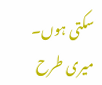سکتی ہوں۔
میری طرح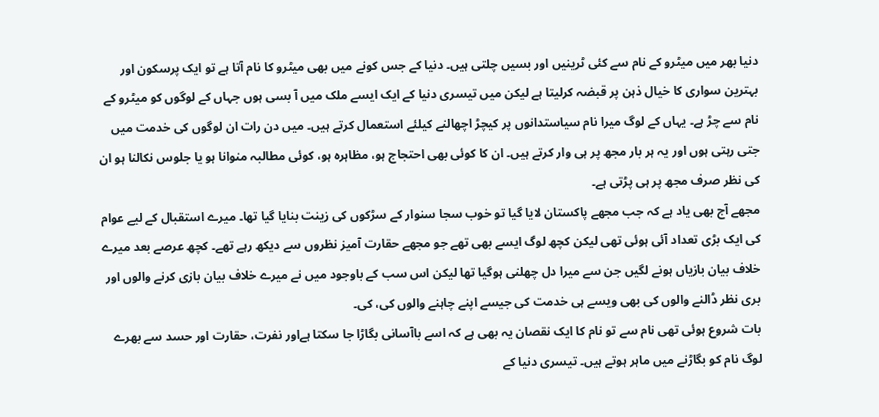دنیا بھر میں میٹرو کے نام سے کئی ٹرینیں اور بسیں چلتی ہیں۔ دنیا کے جس کونے میں بھی میٹرو کا نام آتا ہے تو ایک پرسکون اور بہترین سواری کا خیال ذہن پر قبضہ کرلیتا ہے لیکن میں تیسری دنیا کے ایک ایسے ملک میں آ بسی ہوں جہاں کے لوگوں کو میٹرو کے نام سے چڑ ہے۔ یہاں کے لوگ میرا نام سیاستدانوں پر کیچڑ اچھالنے کیلئے استعمال کرتے ہیں۔ میں دن رات ان لوگوں کی خدمت میں جتی رہتی ہوں اور یہ ہر بار مجھ پر ہی وار کرتے ہیں۔ ان کا کوئی بھی احتجاج ہو، مظاہرہ ہو، کوئی مطالبہ منوانا ہو یا جلوس نکالنا ہو ان کی نظر صرف مجھ پر ہی پڑتی ہے۔
مجھے آج بھی یاد ہے کہ جب مجھے پاکستان لایا گیا تو خوب سجا سنوار کے سڑکوں کی زینت بنایا گیا تھا۔ میرے استقبال کے لیے عوام کی ایک بڑی تعداد آئی ہوئی تھی لیکن کچھ لوگ ایسے بھی تھے جو مجھے حقارت آمیز نظروں سے دیکھ رہے تھے۔ کچھ عرصے بعد میرے خلاف بیان بازیاں ہونے لگیں جن سے میرا دل چھلنی ہوگیا تھا لیکن اس سب کے باوجود میں نے میرے خلاف بیان بازی کرنے والوں اور بری نظر ڈالنے والوں کی بھی ویسے ہی خدمت کی جیسے اپنے چاہنے والوں کی، کی۔
بات شروع ہوئی تھی نام سے تو نام کا ایک نقصان یہ بھی ہے کہ اسے باآسانی بگاڑا جا سکتا ہےاور نفرت، حقارت اور حسد سے بھرے لوگ نام کو بگاڑنے میں ماہر ہوتے ہیں۔ تیسری دنیا کے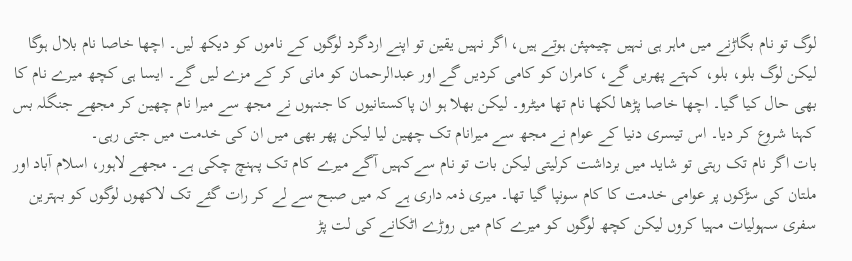لوگ تو نام بگاڑنے میں ماہر ہی نہیں چیمپئن ہوتے ہیں، اگر نہیں یقین تو اپنے اردگرد لوگوں کے ناموں کو دیکھ لیں۔ اچھا خاصا نام بلال ہوگا لیکن لوگ بلو، بلو، کہتے پھریں گے، کامران کو کامی کردیں گے اور عبدالرحمان کو مانی کر کے مزے لیں گے۔ ایسا ہی کچھ میرے نام کا بھی حال کیا گیا۔ اچھا خاصا پڑھا لکھا نام تھا میٹرو۔ لیکن بھلا ہو ان پاکستانیوں کا جنہوں نے مجھ سے میرا نام چھین کر مجھے جنگلہ بس کہنا شروع کر دیا۔ اس تیسری دنیا کے عوام نے مجھ سے میرانام تک چھین لیا لیکن پھر بھی میں ان کی خدمت میں جتی رہی۔
بات اگر نام تک رہتی تو شاید میں برداشت کرلیتی لیکن بات تو نام سےکہیں آگے میرے کام تک پہنچ چکی ہے۔ مجھے لاہور، اسلام آباد اور ملتان کی سڑکوں پر عوامی خدمت کا کام سونپا گیا تھا۔ میری ذمہ داری ہے کہ میں صبح سے لے کر رات گئے تک لاکھوں لوگوں کو بہترین سفری سہولیات مہیا کروں لیکن کچھ لوگوں کو میرے کام میں روڑے اٹکانے کی لت پڑ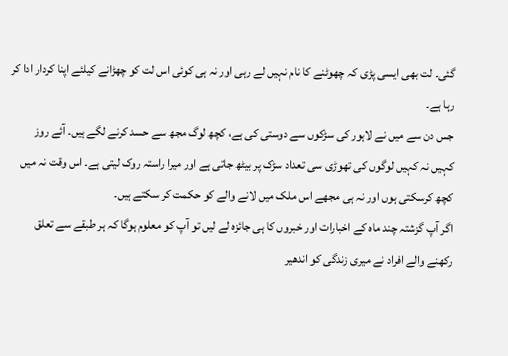گئی۔ لت بھی ایسی پڑی کہ چھوٹنے کا نام نہیں لے رہی اور نہ ہی کوئی اس لت کو چھڑانے کیلئے اپنا کردار ادا کر رہا ہے۔
جس دن سے میں نے لاہور کی سڑکوں سے دوستی کی ہے، کچھ لوگ مجھ سے حسد کرنے لگے ہیں۔ آئے روز کہیں نہ کہیں لوگوں کی تھوڑی سی تعداد سڑک پر بیٹھ جاتی ہے اور میرا راستہ روک لیتی ہے۔ اس وقت نہ میں کچھ کرسکتی ہوں اور نہ ہی مجھے اس ملک میں لانے والے کو حکمت کر سکتے ہیں۔
اگر آپ گزشتہ چند ماہ کے اخبارات اور خبروں کا ہی جائزہ لے لیں تو آپ کو معلوم ہوگا کہ ہر طبقے سے تعلق رکھنے والے افراد نے میری زندگی کو اندھیر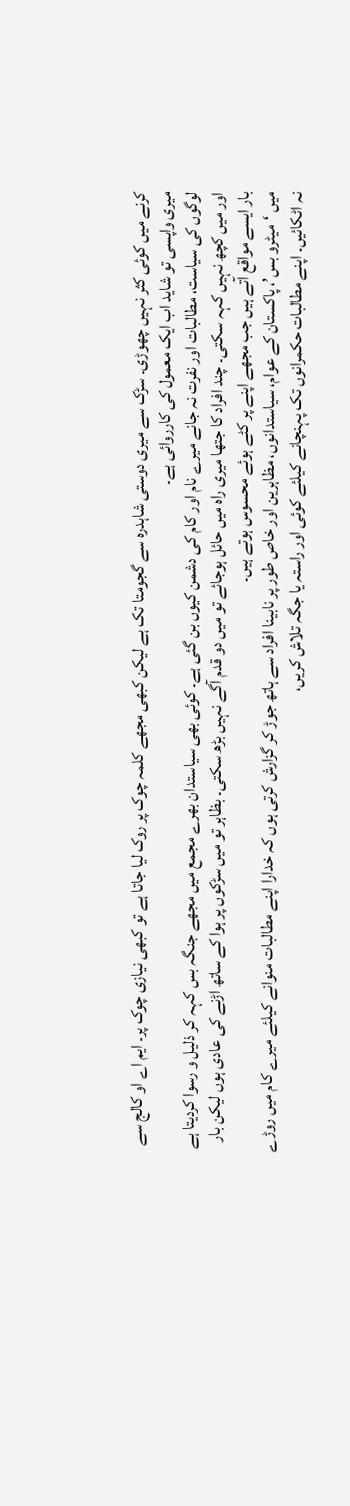کرنے میں کوئی کثر نہیں چھوڑی۔ سڑک سے میری دوستی شاہدرہ سے گجومتا تک ہے لیکن کبھی مجھے کلمہ چوک پر روک لیا جاتا ہے تو کبھی نیازی چوک پر۔ ایم اے او کالج سے میری واپسی تو شاید اب ایک معمول کی کارروائی ہے۔
لوگوں کی سیاست، مطالبات اور نفرت نہ جانے میرے نام اور کام کی دشمن کیوں بن گئی ہے۔ کوئی بھی سیاستدان بھرے مجمع میں مجھے جنگہ بس کہہ کر ذلیل و رسوا کردیتا ہے اور میں کچھ نہیں کہہ سکتی۔ چند افراد کا جتھا میری راہ میں حائل ہوجائے تو میں دو قدم آگے نہیں بڑھ سکتی۔ بظاہر تو میں سڑکوں پر ہوا کے ساتھ اڑنے کی عادی ہوں لیکن بار بار ایسے مواقع آتے ہیں جب مجھے اپنے پر کٹے ہوئے محسوس ہوتے ہیں۔
میں ‘میٹرو بس’، پاکستان کے عوام، سیاستدانوں، مظاہرین اور خاص طور پر نابینا افراد سے ہاتھ جوڑ کر گزارش کرتی ہوں کہ خدارا اپنے مطالبات منوانے کیلئے میرے کام میں روڑے نہ اٹکائیں۔ اپنے مطالبات حکمرانوں تک پہنچانے کیلئے کوئی اور راستہ یا جگہ تلاش کریں،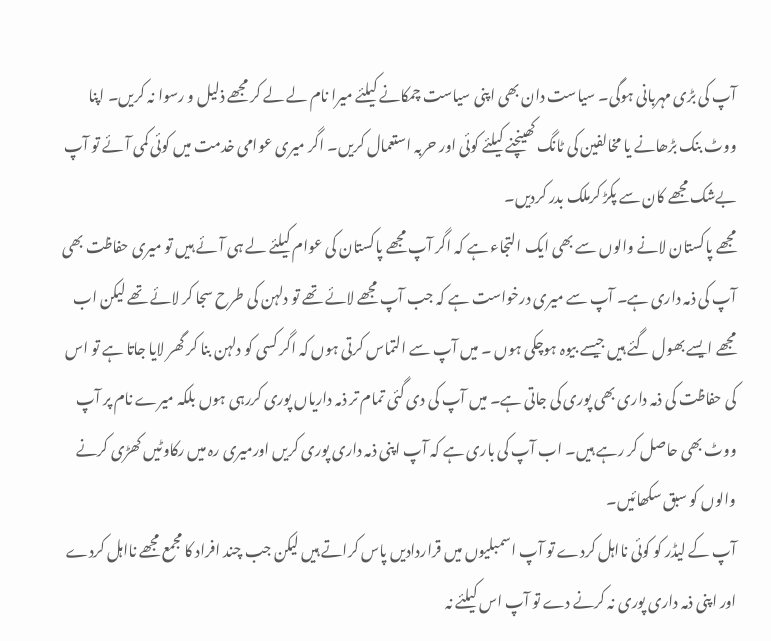آپ کی بڑی مہربانی ہوگی۔ سیاست دان بھی اپنی سیاست چمکانے کیلئے میرا نام لے لے کر مجھے ذلیل و رسوا نہ کریں۔ اپنا ووٹ بنک بڑھانے یا مخالفین کی ٹانگ کھینچنے کیلئے کوئی اور حربہ استعمال کریں۔ اگر میری عوامی خدمت میں کوئی کمی آئے تو آپ بےشک مجھے کان سے پکڑ کرملک بدر کردیں۔
مجھے پاکستان لانے والوں سے بھی ایک التجاء ہے کہ اگر آپ مجھے پاکستان کی عوام کیلئے لے ہی آئے ہیں تو میری حفاظت بھی آپ کی ذمہ داری ہے۔ آپ سے میری درخواست ہے کہ جب آپ مجھے لائے تھے تو دلہن کی طرح سجا کر لائے تھے لیکن اب مجھے ایسے بھول گئے ہیں جیسے بیوہ ہوچکی ہوں ۔ میں آپ سے التماس کرتی ہوں کہ اگر کسی کو دلہن بنا کر گھر لایا جاتا ہے تو اس کی حفاظت کی ذمہ داری بھی پوری کی جاتی ہے۔ میں آپ کی دی گئی تمام تر ذمہ داریاں پوری کررہی ہوں بلکہ میرے نام پر آپ ووٹ بھی حاصل کر رہے ہیں۔ اب آپ کی باری ہے کہ آپ اپنی ذمہ داری پوری کریں اورمیری رہ میں رکاوٹیں کھڑی کرنے والوں کو سبق سکھائیں۔
آپ کے لیڈر کو کوئی نااہل کردے تو آپ اسمبلیوں میں قراردادیں پاس کراتے ہیں لیکن جب چند افراد کا مجمع مجھے نااہل کردے اور اپنی ذمہ داری پوری نہ کرنے دے تو آپ اس کیلئے نہ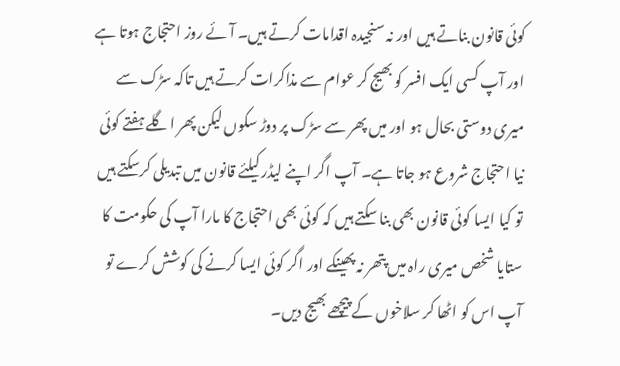کوئی قانون بناتے ہیں اور نہ سنجیدہ اقدامات کرتے ہیں۔ آئے روز احتجاج ہوتا ہے اور آپ کسی ایک افسر کو بھیج کر عوام سے مذاکرات کرتے ہیں تاکہ سڑک سے میری دوستی بحال ہو اور میں پھر سے سڑک پر دوڑ سکوں لیکن پھر اگلے ہفتے کوئی نیا احتجاج شروع ہو جاتا ہے۔ آپ اگر اپنے لیڈر کیلئے قانون میں تبدیلی کرسکتے ہیں تو کیا ایسا کوئی قانون بھی بنا سکتے ہیں کہ کوئی بھی احتجاج کا مارا آپ کی حکومت کا ستایا شخص میری راہ میں پتھر نہ پھینکے اور اگر کوئی ایسا کرنے کی کوشش کرے تو آپ اس کو اٹھا کر سلاخوں کے پیچھے بھیج دیں۔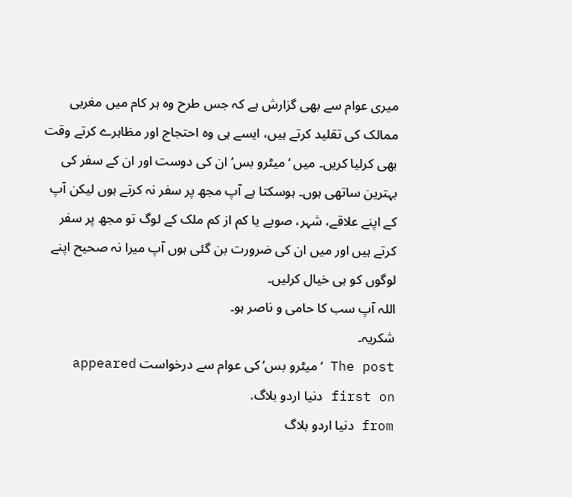میری عوام سے بھی گزارش ہے کہ جس طرح وہ ہر کام میں مغربی ممالک کی تقلید کرتے ہیں، ایسے ہی وہ احتجاج اور مظاہرے کرتے وقت بھی کرلیا کریں۔ میں ‘میٹرو بس’ ان کی دوست اور ان کے سفر کی بہترین ساتھی ہوں۔ ہوسکتا ہے آپ مجھ پر سفر نہ کرتے ہوں لیکن آپ کے اپنے علاقے، شہر، صوبے یا کم از کم ملک کے لوگ تو مجھ پر سفر کرتے ہیں اور میں ان کی ضرورت بن گئی ہوں آپ میرا نہ صحیح اپنے لوگوں کو ہی خیال کرلیں۔
اللہ آپ سب کا حامی و ناصر ہو۔
شکریہ۔
The post ‘میٹرو بس’ کی عوام سے درخواست appeared first on دنیا اردو بلاگ.
from دنیا اردو بلاگ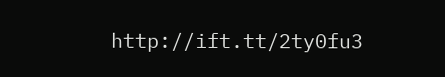http://ift.tt/2ty0fu3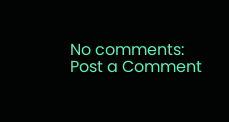No comments:
Post a Comment